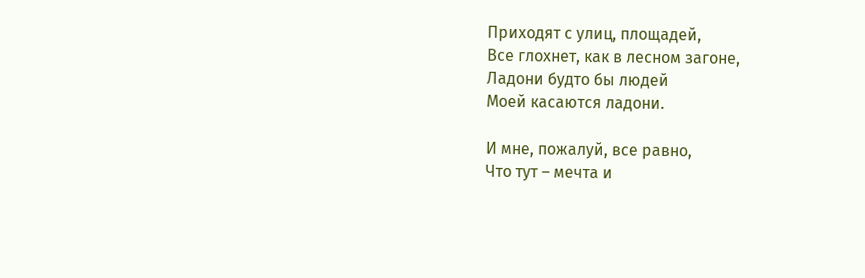Приходят с улиц, площадей,
Все глохнет, как в лесном загоне,
Ладони будто бы людей
Моей касаются ладони.

И мне, пожалуй, все равно,
Что тут – мечта и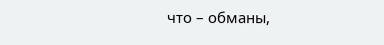что – обманы,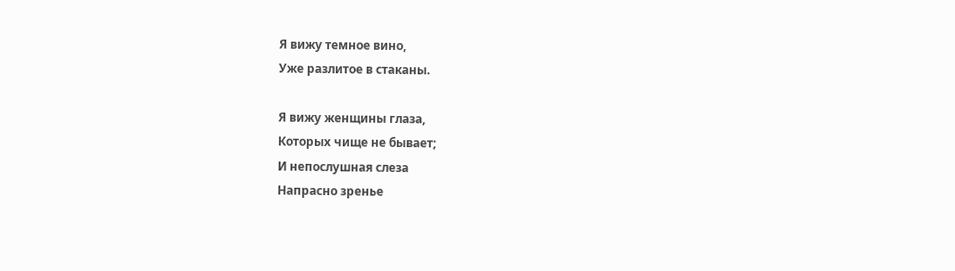Я вижу темное вино,
Уже разлитое в стаканы.

Я вижу женщины глаза,
Которых чище не бывает;
И непослушная слеза
Напрасно зренье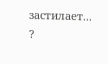застилает...
?